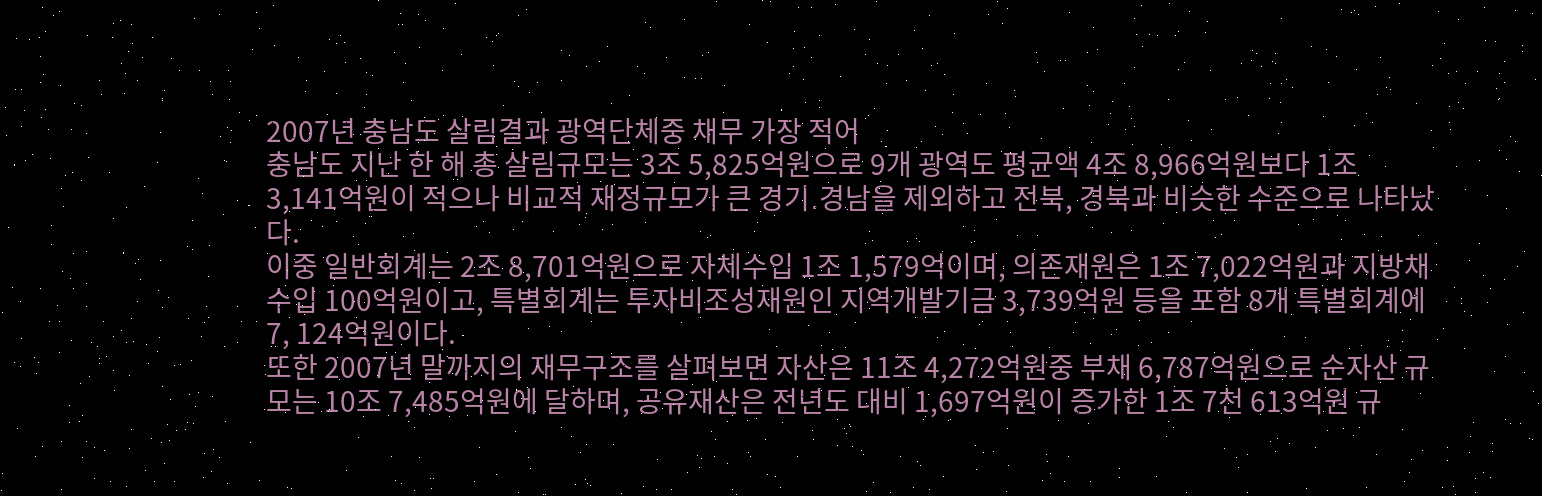2007년 충남도 살림결과 광역단체중 채무 가장 적어
충남도 지난 한 해 총 살림규모는 3조 5,825억원으로 9개 광역도 평균액 4조 8,966억원보다 1조 3,141억원이 적으나 비교적 재정규모가 큰 경기․경남을 제외하고 전북, 경북과 비슷한 수준으로 나타났다.
이중 일반회계는 2조 8,701억원으로 자체수입 1조 1,579억이며, 의존재원은 1조 7,022억원과 지방채 수입 100억원이고, 특별회계는 투자비조성재원인 지역개발기금 3,739억원 등을 포함 8개 특별회계에 7, 124억원이다.
또한 2007년 말까지의 재무구조를 살펴보면 자산은 11조 4,272억원중 부채 6,787억원으로 순자산 규모는 10조 7,485억원에 달하며, 공유재산은 전년도 대비 1,697억원이 증가한 1조 7천 613억원 규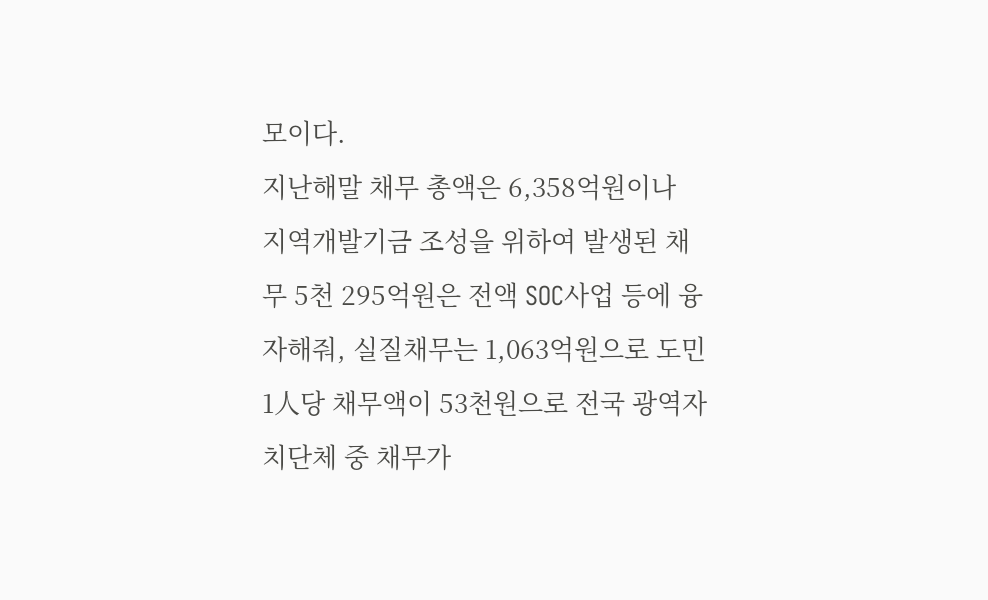모이다.
지난해말 채무 총액은 6,358억원이나 지역개발기금 조성을 위하여 발생된 채무 5천 295억원은 전액 SOC사업 등에 융자해줘, 실질채무는 1,063억원으로 도민 1人당 채무액이 53천원으로 전국 광역자치단체 중 채무가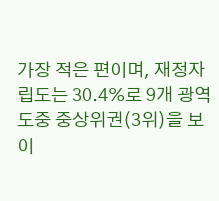가장 적은 편이며, 재정자립도는 30.4%로 9개 광역도중 중상위권(3위)을 보이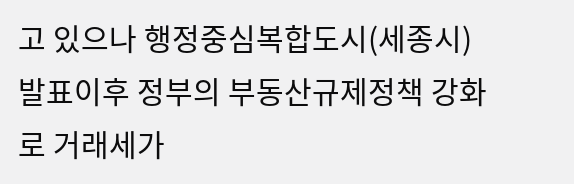고 있으나 행정중심복합도시(세종시)발표이후 정부의 부동산규제정책 강화로 거래세가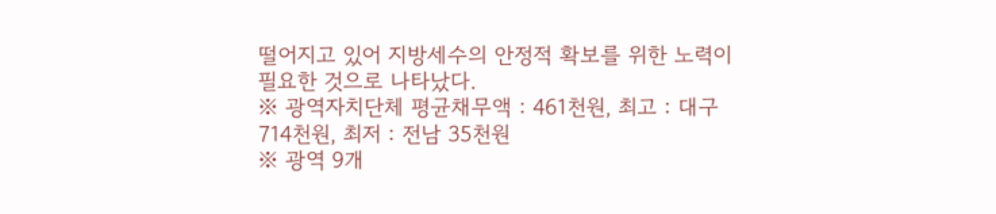떨어지고 있어 지방세수의 안정적 확보를 위한 노력이 필요한 것으로 나타났다.
※ 광역자치단체 평균채무액 : 461천원, 최고 : 대구 714천원, 최저 : 전남 35천원
※ 광역 9개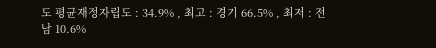도 평균재정자립도 : 34.9% , 최고 : 경기 66.5% , 최저 : 전남 10.6%